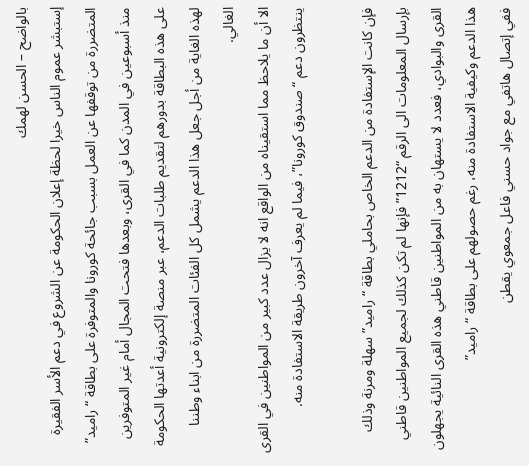بالواضح – الحسن لهمك
إستبشر عموم الناس خيرا لحظة إعلان الحكومة عن الشروع في دعم الأسر الفقيرة المتضررة من توقفها عن العمل بسبب جائحة كورونا والمتوفرة على بطاقة “راميد” منذ أسبوعين في المدن كما في القرى، وبعدها فتحت المجال أمام غير المتوفرين على هذه البطاقة بدورهم لتقديم طلبات الدعم، عبر منصة إلكترونية أعدتها الحكومة لهذه الغاية من أجل جعل هذا الدعم يشمل كل الفئات المتضررة من ابناء وطننا الغالي.
الا أن ما يلاحظ مما استقيناه من الواقع انه لا يزال عدد كبير من المواطنين في القرى ينتظرون دعم “صندوق كورونا”، فيما لم يعرف آخرون طريقة الاستفادة منه.

فإن كانت الإستفادة من الدعم الخاص بحاملي بطاقة “راميد” سهلة ومرنة وذلك بإرسال المعلومات الى الرقم “1212” فإنها لم تكن كذلك لجميع المواطنين قاطني القرى والبوادي، فعدد لا يستهان به من المواطنين قاطني هذه القرى النائية يجهلون هذا الدعم وكيفية الاستفادة منه، رغم حصولهم على بطاقة “راميد”
ففي إتصال هاتفي مع جواد حسني فاعل جمعوي يقطن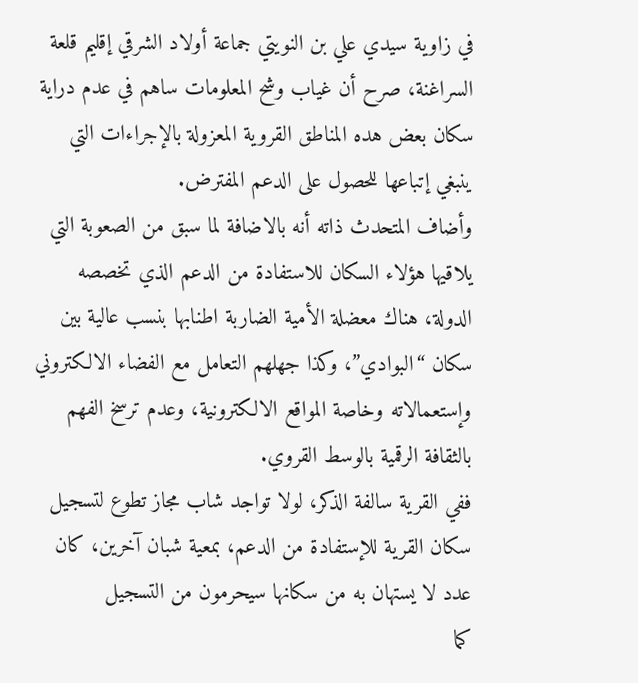في زاوية سيدي علي بن النويتي جماعة أولاد الشرقي إقليم قلعة السراغنة، صرح أن غياب وشح المعلومات ساهم في عدم دراية سكان بعض هده المناطق القروية المعزولة بالإجراءات التي ينبغي إتباعها للحصول على الدعم المفترض.
وأضاف المتحدث ذاته أنه بالاضافة لما سبق من الصعوبة التي يلاقيها هؤلاء السكان للاستفادة من الدعم الذي تخصصه الدولة، هناك معضلة الأمية الضاربة اطنابها بنسب عالية بين سكان “البوادي”، وكذا جهلهم التعامل مع الفضاء الالكتروني وإستعمالاته وخاصة المواقع الالكترونية، وعدم ترسخ الفهم بالثقافة الرقمية بالوسط القروي.
ففي القرية سالفة الذكر، لولا تواجد شاب مجاز تطوع لتسجيل سكان القرية للإستفادة من الدعم، بمعية شبان آخرين، كان عدد لا يستهان به من سكانها سيحرمون من التسجيل
كما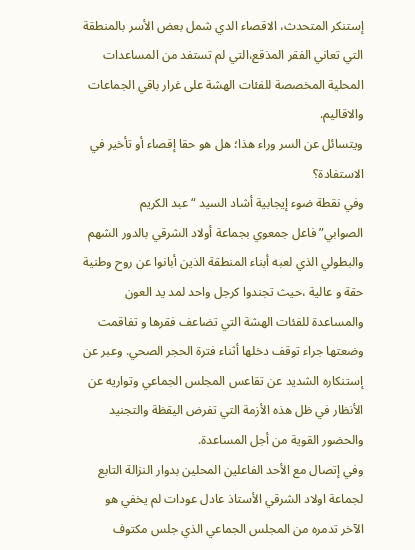إستنكر المتحدث، الاقصاء الدي شمل بعض الأسر بالمنطقة التي تعاني الفقر المذقع،التي لم تستفد من المساعدات المحلية المخصصة للفئات الهشة على غرار باقي الجماعات والاقاليم.
ويتسائل عن السر وراء هذا؛ هل هو حقا إقصاء أو تأخير في الاستفادة؟
وفي نقطة ضوء إيجابية أشاد السيد “عبد الكريم الصوابي”فاعل جمعوي بجماعة أولاد الشرقي بالدور الشهم والبطولي الذي لعبه أبناء المنطقة الذين أبانوا عن روح وطنية حقة و عالية ،حيث تجندوا كرجل واحد لمد يد العون والمساعدة للفئات الهشة التي تضاعف فقرها و تفاقمت وضعتها جراء توقف دخلها أثناء فترة الحجر الصحي. وعبر عن إستنكاره الشديد عن تقاعس المجلس الجماعي وتواريه عن الأنظار في ظل هذه الأزمة التي تفرض اليقظة والتجنيد والحضور القوية من أجل المساعدة.
وفي إتصال مع الأحد الفاعلين المحلين بدوار النزالة التابع لجماعة اولاد الشرقي الأستاذ عادل عودات لم يخفي هو الآخر تدمره من المجلس الجماعي الذي جلس مكتوف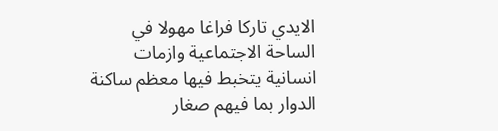الايدي تاركا فراغا مهولا في الساحة الاجتماعية وازمات انسانية يتخبط فيها معظم ساكنة الدوار بما فيهم صغار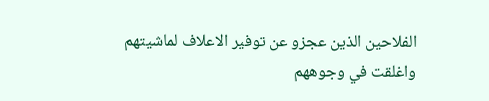الفلاحين الذين عجزو عن توفير الاعلاف لماشيتهم واغلقت في وجوههم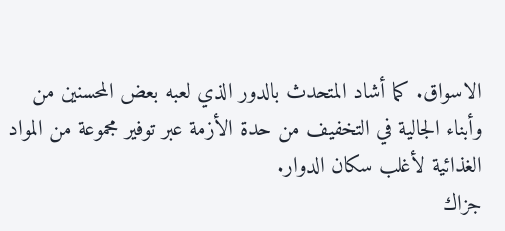الاسواق. كما أشاد المتحدث بالدور الذي لعبه بعض المحسنين من وأبناء الجالية في التخفيف من حدة الأزمة عبر توفير مجموعة من المواد الغذائية لأغلب سكان الدوار.
جزاك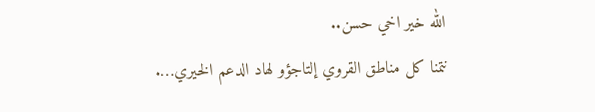الله خير اخي حسن..
نتمنا كل مناطق القروي إلتاجؤو لهاد الدعم الخيري….